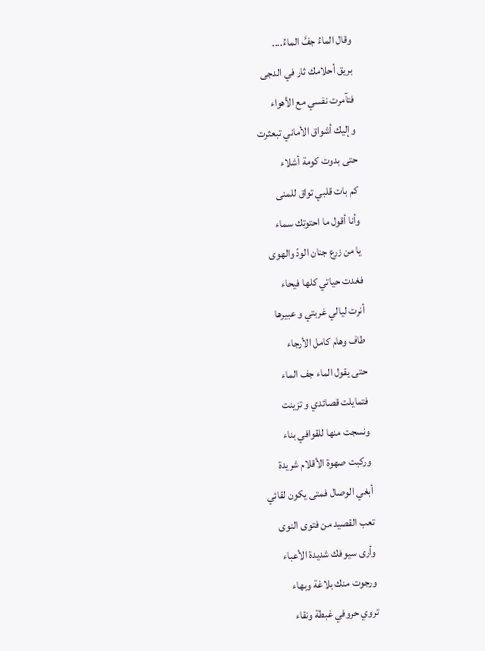وقال الماءُ جفَّ الماءُ....
بريق أحلامك ثار في الدجى
فتآمرت نفسي مع الأهواء
وإليك أشواق الأماني تبعثرت
حتى بدوت كومة أشلاء
كم بات قلبي تواق للمنى
وأنا أقول ما احتوتك سماء
يا من زرع جنان الودّ والهوى
فغدت حياتي كلها فيحاء
أنرت ليالي غربتي و عبيرها
طاف وهام كامل الأرجاء
حتى يقول الماء جف الماء
فتمايلت قصائدي و تزينت
ونسجت منها للقوافي بناء
وركبت صهوة الأقلام شريدة
أبغي الوصال فمتى يكون لقائي
تعب القصيد من فتوى النوى
وأرى سيوفك شديدة الأعباء
ورجوت منك بلاغة وبهاء
تروي حروفي غبطة ونقاء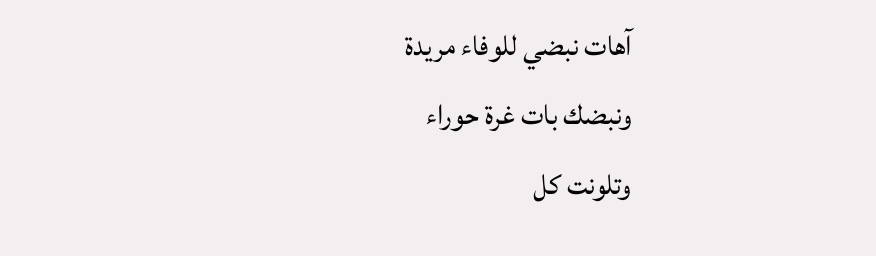آهات نبضي للوفاء مريدة
ونبضك بات غرة حوراء
وتلونت كل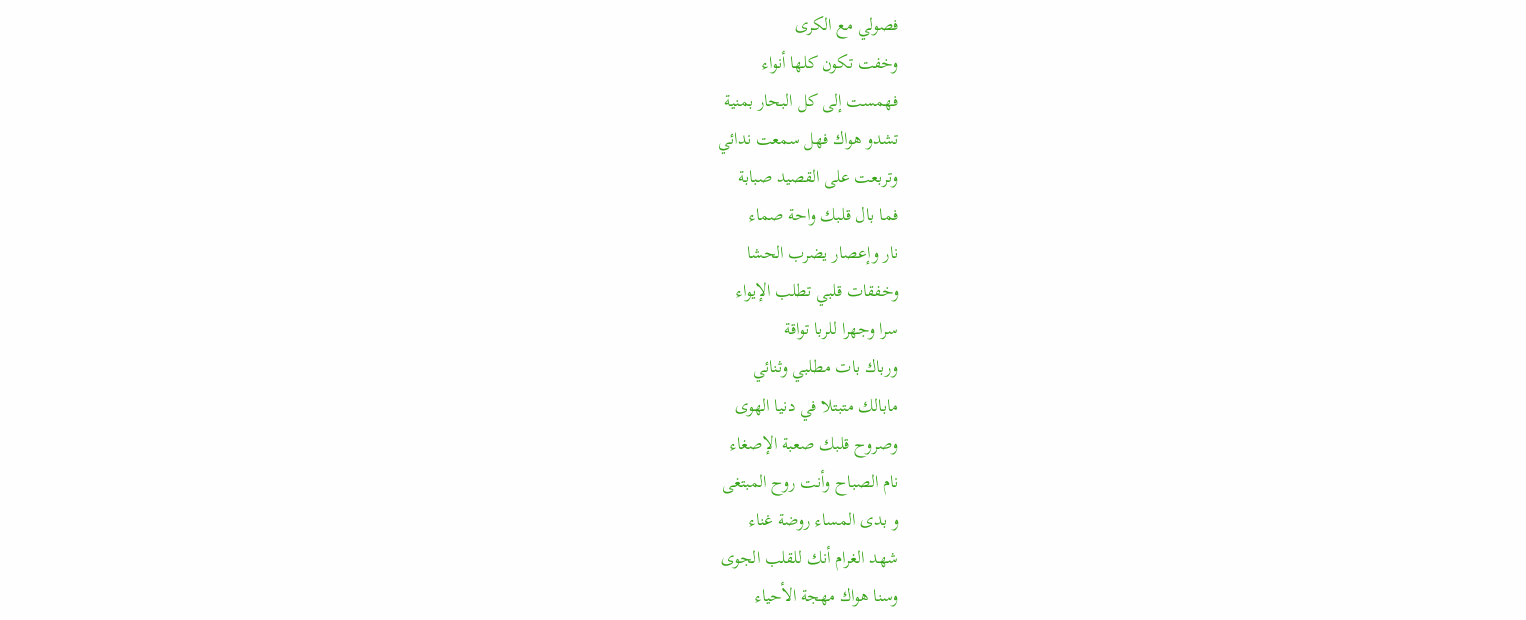فصولي مع الكرى
وخفت تكون كلها أنواء
فهمست إلى كل البحار بمنية
تشدو هواك فهل سمعت ندائي
وتربعت على القصيد صبابة
فما بال قلبك واحة صماء
نار وإعصار يضرب الحشا
وخفقات قلبي تطلب الإيواء
سرا وجهرا للربا تواقة
ورباك بات مطلبي وثنائي
مابالك متبتلا في دنيا الهوى
وصروح قلبك صعبة الإصغاء
نام الصباح وأنت روح المبتغى
و بدى المساء روضة غناء
شهد الغرام أنك للقلب الجوى
وسنا هواك مهجة الأحياء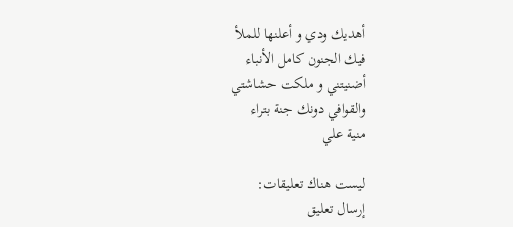أهديك ودي و أعلنها للملأ
فيك الجنون كامل الأنباء
أضنيتني و ملكت حشاشتي
والقوافي دونك جنة بتراء
منية علي

ليست هناك تعليقات:
إرسال تعليق